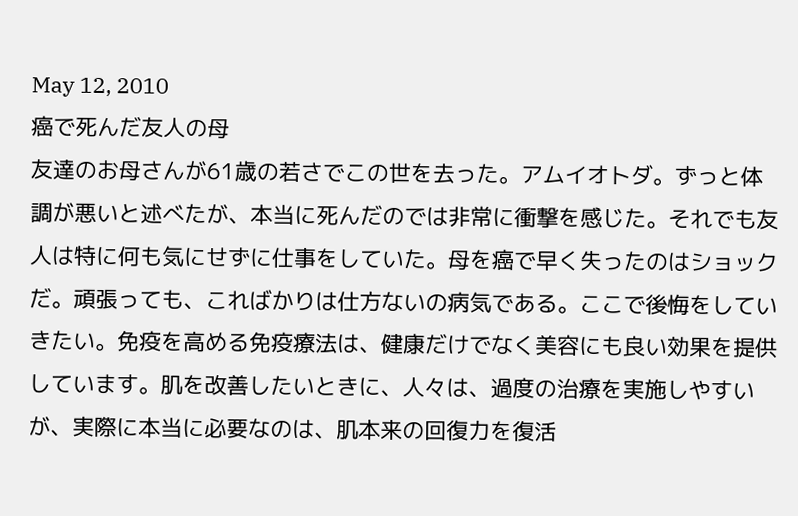May 12, 2010
癌で死んだ友人の母
友達のお母さんが61歳の若さでこの世を去った。アムイオトダ。ずっと体調が悪いと述べたが、本当に死んだのでは非常に衝撃を感じた。それでも友人は特に何も気にせずに仕事をしていた。母を癌で早く失ったのはショックだ。頑張っても、こればかりは仕方ないの病気である。ここで後悔をしていきたい。免疫を高める免疫療法は、健康だけでなく美容にも良い効果を提供しています。肌を改善したいときに、人々は、過度の治療を実施しやすいが、実際に本当に必要なのは、肌本来の回復力を復活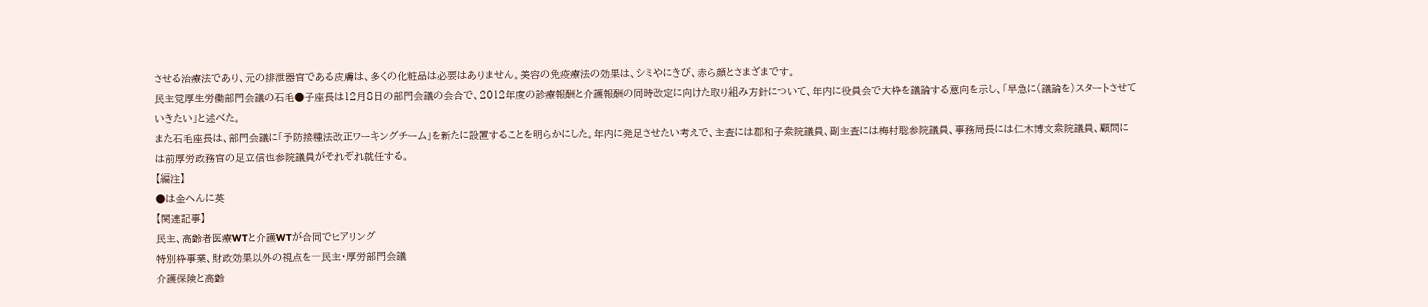させる治療法であり、元の排泄器官である皮膚は、多くの化粧品は必要はありません。美容の免疫療法の効果は、シミやにきび、赤ら顔とさまざまです。
民主党厚生労働部門会議の石毛●子座長は12月8日の部門会議の会合で、2012年度の診療報酬と介護報酬の同時改定に向けた取り組み方針について、年内に役員会で大枠を議論する意向を示し、「早急に(議論を)スタートさせていきたい」と述べた。
また石毛座長は、部門会議に「予防接種法改正ワーキングチーム」を新たに設置することを明らかにした。年内に発足させたい考えで、主査には郡和子衆院議員、副主査には梅村聡参院議員、事務局長には仁木博文衆院議員、顧問には前厚労政務官の足立信也参院議員がそれぞれ就任する。
【編注】
●は金へんに英
【関連記事】
民主、高齢者医療WTと介護WTが合同でヒアリング
特別枠事業、財政効果以外の視点を―民主・厚労部門会議
介護保険と高齢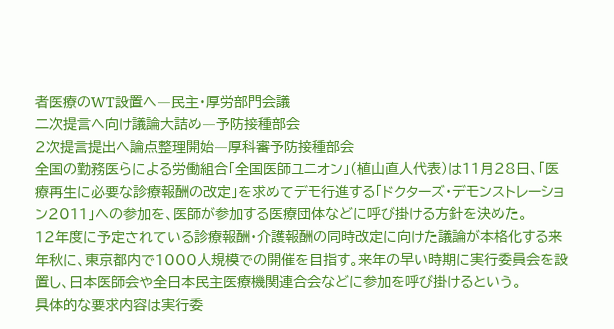者医療のWT設置へ―民主・厚労部門会議
二次提言へ向け議論大詰め―予防接種部会
2次提言提出へ論点整理開始―厚科審予防接種部会
全国の勤務医らによる労働組合「全国医師ユニオン」(植山直人代表)は11月28日、「医療再生に必要な診療報酬の改定」を求めてデモ行進する「ドクターズ・デモンストレーション2011」への参加を、医師が参加する医療団体などに呼び掛ける方針を決めた。
12年度に予定されている診療報酬・介護報酬の同時改定に向けた議論が本格化する来年秋に、東京都内で1000人規模での開催を目指す。来年の早い時期に実行委員会を設置し、日本医師会や全日本民主医療機関連合会などに参加を呼び掛けるという。
具体的な要求内容は実行委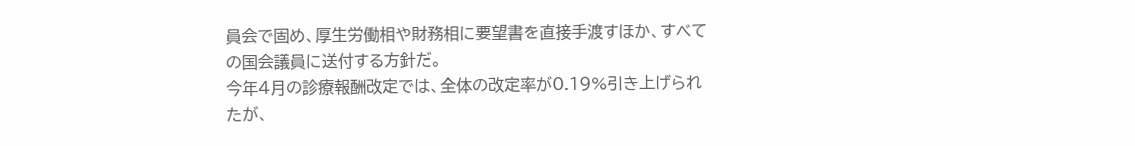員会で固め、厚生労働相や財務相に要望書を直接手渡すほか、すべての国会議員に送付する方針だ。
今年4月の診療報酬改定では、全体の改定率が0.19%引き上げられたが、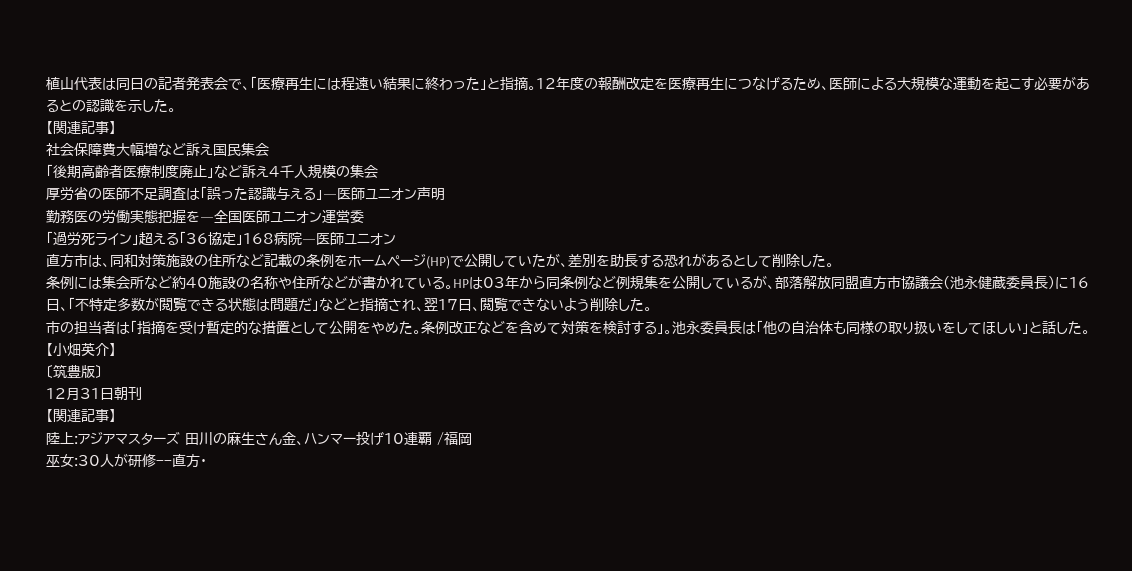植山代表は同日の記者発表会で、「医療再生には程遠い結果に終わった」と指摘。12年度の報酬改定を医療再生につなげるため、医師による大規模な運動を起こす必要があるとの認識を示した。
【関連記事】
社会保障費大幅増など訴え国民集会
「後期高齢者医療制度廃止」など訴え4千人規模の集会
厚労省の医師不足調査は「誤った認識与える」―医師ユニオン声明
勤務医の労働実態把握を―全国医師ユニオン運営委
「過労死ライン」超える「36協定」168病院―医師ユニオン
直方市は、同和対策施設の住所など記載の条例をホームページ(HP)で公開していたが、差別を助長する恐れがあるとして削除した。
条例には集会所など約40施設の名称や住所などが書かれている。HPは03年から同条例など例規集を公開しているが、部落解放同盟直方市協議会(池永健蔵委員長)に16日、「不特定多数が閲覧できる状態は問題だ」などと指摘され、翌17日、閲覧できないよう削除した。
市の担当者は「指摘を受け暫定的な措置として公開をやめた。条例改正などを含めて対策を検討する」。池永委員長は「他の自治体も同様の取り扱いをしてほしい」と話した。【小畑英介】
〔筑豊版〕
12月31日朝刊
【関連記事】
陸上:アジアマスターズ 田川の麻生さん金、ハンマー投げ10連覇 /福岡
巫女:30人が研修−−直方・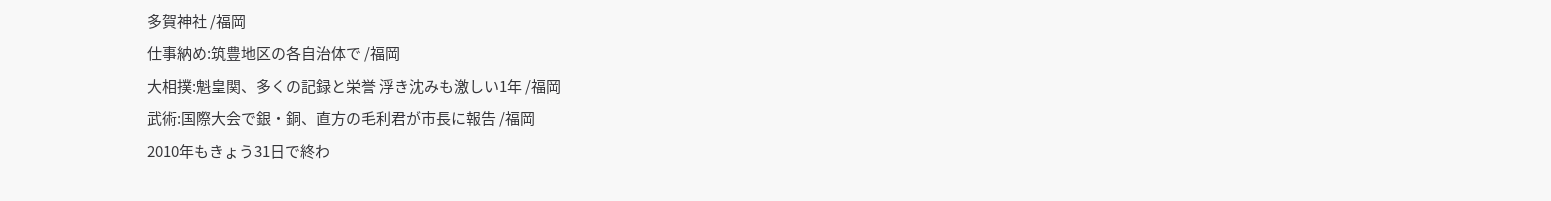多賀神社 /福岡
仕事納め:筑豊地区の各自治体で /福岡
大相撲:魁皇関、多くの記録と栄誉 浮き沈みも激しい1年 /福岡
武術:国際大会で銀・銅、直方の毛利君が市長に報告 /福岡
2010年もきょう31日で終わ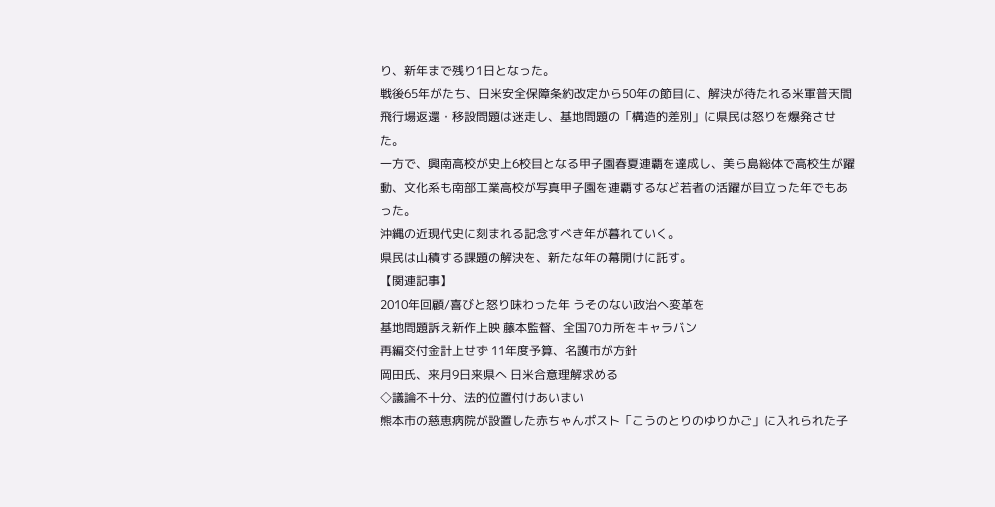り、新年まで残り1日となった。
戦後65年がたち、日米安全保障条約改定から50年の節目に、解決が待たれる米軍普天間飛行場返還・移設問題は迷走し、基地問題の「構造的差別」に県民は怒りを爆発させた。
一方で、興南高校が史上6校目となる甲子園春夏連覇を達成し、美ら島総体で高校生が躍動、文化系も南部工業高校が写真甲子園を連覇するなど若者の活躍が目立った年でもあった。
沖縄の近現代史に刻まれる記念すべき年が暮れていく。
県民は山積する課題の解決を、新たな年の幕開けに託す。
【関連記事】
2010年回顧/喜びと怒り味わった年 うそのない政治へ変革を
基地問題訴え新作上映 藤本監督、全国70カ所をキャラバン
再編交付金計上せず 11年度予算、名護市が方針
岡田氏、来月9日来県へ 日米合意理解求める
◇議論不十分、法的位置付けあいまい
熊本市の慈恵病院が設置した赤ちゃんポスト「こうのとりのゆりかご」に入れられた子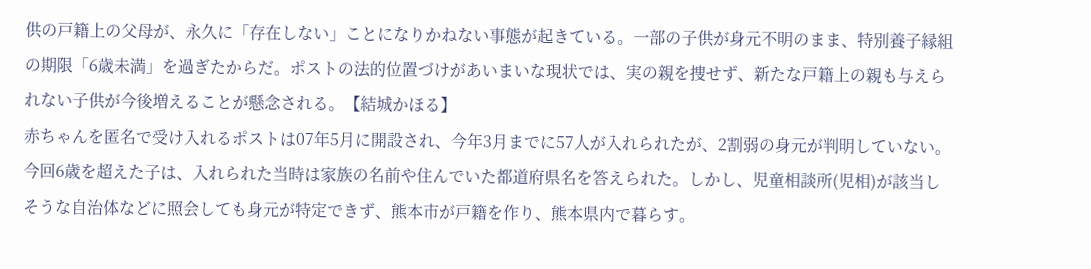供の戸籍上の父母が、永久に「存在しない」ことになりかねない事態が起きている。一部の子供が身元不明のまま、特別養子縁組の期限「6歳未満」を過ぎたからだ。ポストの法的位置づけがあいまいな現状では、実の親を捜せず、新たな戸籍上の親も与えられない子供が今後増えることが懸念される。【結城かほる】
赤ちゃんを匿名で受け入れるポストは07年5月に開設され、今年3月までに57人が入れられたが、2割弱の身元が判明していない。今回6歳を超えた子は、入れられた当時は家族の名前や住んでいた都道府県名を答えられた。しかし、児童相談所(児相)が該当しそうな自治体などに照会しても身元が特定できず、熊本市が戸籍を作り、熊本県内で暮らす。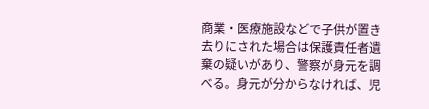商業・医療施設などで子供が置き去りにされた場合は保護責任者遺棄の疑いがあり、警察が身元を調べる。身元が分からなければ、児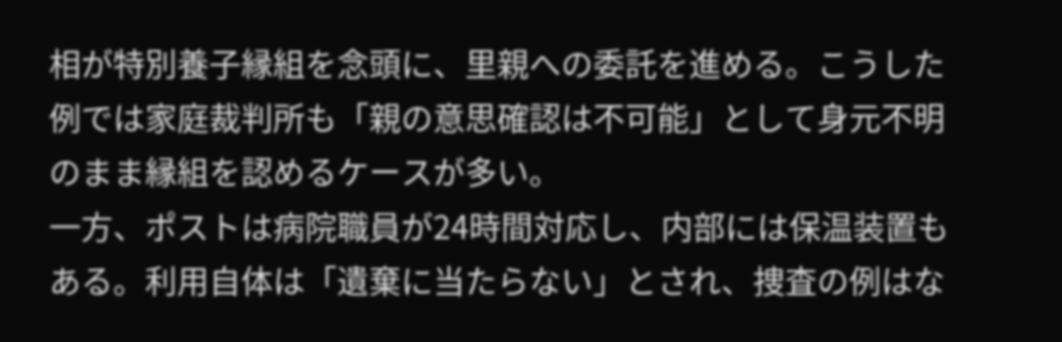相が特別養子縁組を念頭に、里親への委託を進める。こうした例では家庭裁判所も「親の意思確認は不可能」として身元不明のまま縁組を認めるケースが多い。
一方、ポストは病院職員が24時間対応し、内部には保温装置もある。利用自体は「遺棄に当たらない」とされ、捜査の例はな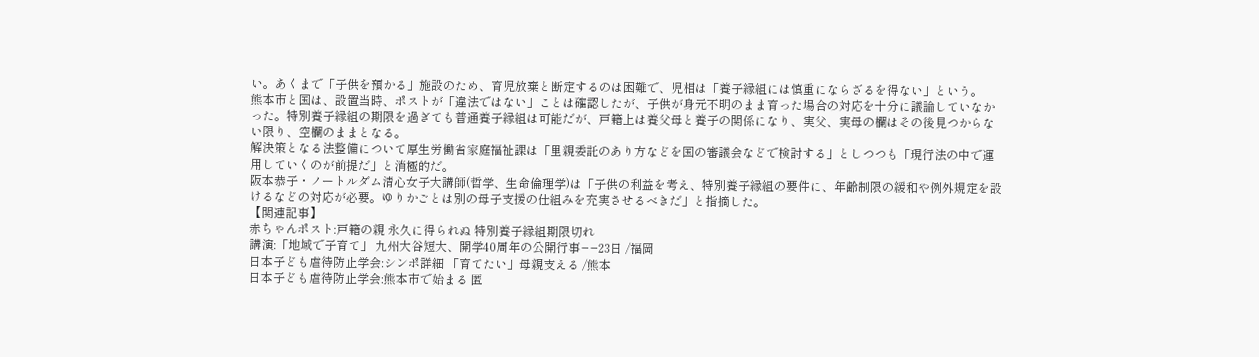い。あくまで「子供を預かる」施設のため、育児放棄と断定するのは困難で、児相は「養子縁組には慎重にならざるを得ない」という。
熊本市と国は、設置当時、ポストが「違法ではない」ことは確認したが、子供が身元不明のまま育った場合の対応を十分に議論していなかった。特別養子縁組の期限を過ぎても普通養子縁組は可能だが、戸籍上は養父母と養子の関係になり、実父、実母の欄はその後見つからない限り、空欄のままとなる。
解決策となる法整備について厚生労働省家庭福祉課は「里親委託のあり方などを国の審議会などで検討する」としつつも「現行法の中で運用していくのが前提だ」と消極的だ。
阪本恭子・ノートルダム清心女子大講師(哲学、生命倫理学)は「子供の利益を考え、特別養子縁組の要件に、年齢制限の緩和や例外規定を設けるなどの対応が必要。ゆりかごとは別の母子支援の仕組みを充実させるべきだ」と指摘した。
【関連記事】
赤ちゃんポスト:戸籍の親 永久に得られぬ 特別養子縁組期限切れ
講演:「地域で子育て」 九州大谷短大、開学40周年の公開行事−−23日 /福岡
日本子ども虐待防止学会:シンポ詳細 「育てたい」母親支える /熊本
日本子ども虐待防止学会:熊本市で始まる 匿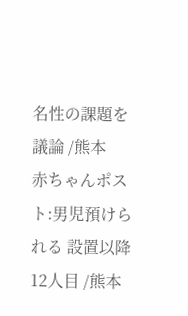名性の課題を議論 /熊本
赤ちゃんポスト:男児預けられる 設置以降12人目 /熊本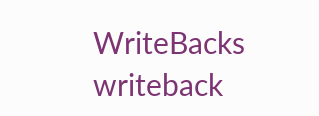WriteBacks
writeback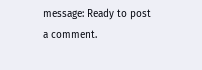message: Ready to post a comment.